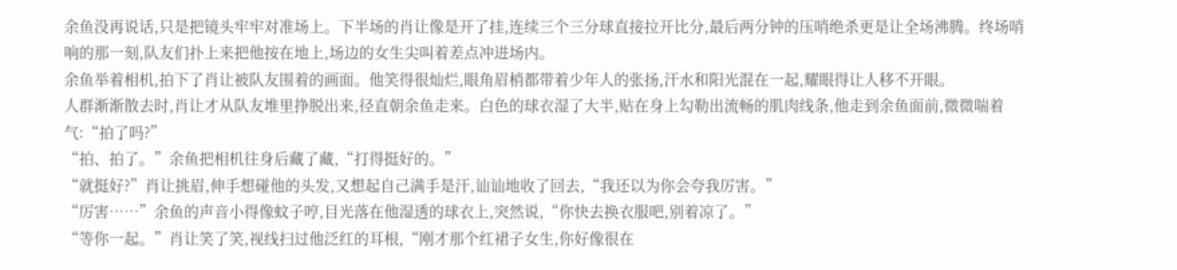余鱼没再说话,只是把镜头牢牢对准场上。下半场的肖让像是开了挂,连续三个三分球直接拉开比分,最后两分钟的压哨绝杀更是让全场沸腾。终场哨响的那一刻,队友们扑上来把他按在地上,场边的女生尖叫着差点冲进场内。
余鱼举着相机,拍下了肖让被队友围着的画面。他笑得很灿烂,眼角眉梢都带着少年人的张扬,汗水和阳光混在一起,耀眼得让人移不开眼。
人群渐渐散去时,肖让才从队友堆里挣脱出来,径直朝余鱼走来。白色的球衣湿了大半,贴在身上勾勒出流畅的肌肉线条,他走到余鱼面前,微微喘着气:“拍了吗?”
“拍、拍了。”余鱼把相机往身后藏了藏,“打得挺好的。”
“就挺好?”肖让挑眉,伸手想碰他的头发,又想起自己满手是汗,讪讪地收了回去,“我还以为你会夸我厉害。”
“厉害……”余鱼的声音小得像蚊子哼,目光落在他湿透的球衣上,突然说,“你快去换衣服吧,别着凉了。”
“等你一起。”肖让笑了笑,视线扫过他泛红的耳根,“刚才那个红裙子女生,你好像很在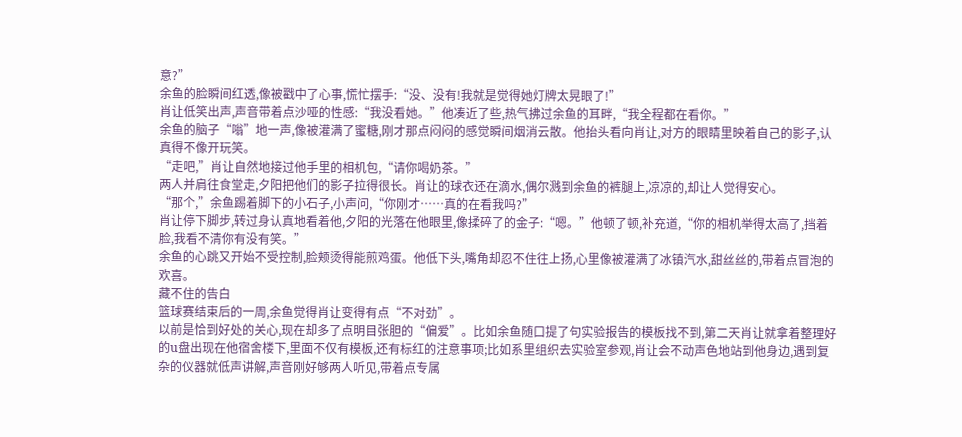意?”
余鱼的脸瞬间红透,像被戳中了心事,慌忙摆手:“没、没有!我就是觉得她灯牌太晃眼了!”
肖让低笑出声,声音带着点沙哑的性感:“我没看她。”他凑近了些,热气拂过余鱼的耳畔,“我全程都在看你。”
余鱼的脑子“嗡”地一声,像被灌满了蜜糖,刚才那点闷闷的感觉瞬间烟消云散。他抬头看向肖让,对方的眼睛里映着自己的影子,认真得不像开玩笑。
“走吧,”肖让自然地接过他手里的相机包,“请你喝奶茶。”
两人并肩往食堂走,夕阳把他们的影子拉得很长。肖让的球衣还在滴水,偶尔溅到余鱼的裤腿上,凉凉的,却让人觉得安心。
“那个,”余鱼踢着脚下的小石子,小声问,“你刚才……真的在看我吗?”
肖让停下脚步,转过身认真地看着他,夕阳的光落在他眼里,像揉碎了的金子:“嗯。”他顿了顿,补充道,“你的相机举得太高了,挡着脸,我看不清你有没有笑。”
余鱼的心跳又开始不受控制,脸颊烫得能煎鸡蛋。他低下头,嘴角却忍不住往上扬,心里像被灌满了冰镇汽水,甜丝丝的,带着点冒泡的欢喜。
藏不住的告白
篮球赛结束后的一周,余鱼觉得肖让变得有点“不对劲”。
以前是恰到好处的关心,现在却多了点明目张胆的“偏爱”。比如余鱼随口提了句实验报告的模板找不到,第二天肖让就拿着整理好的u盘出现在他宿舍楼下,里面不仅有模板,还有标红的注意事项;比如系里组织去实验室参观,肖让会不动声色地站到他身边,遇到复杂的仪器就低声讲解,声音刚好够两人听见,带着点专属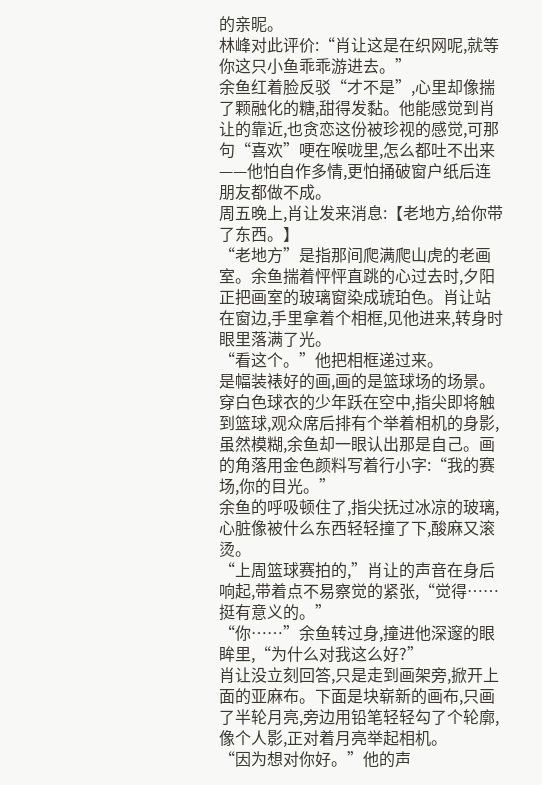的亲昵。
林峰对此评价:“肖让这是在织网呢,就等你这只小鱼乖乖游进去。”
余鱼红着脸反驳“才不是”,心里却像揣了颗融化的糖,甜得发黏。他能感觉到肖让的靠近,也贪恋这份被珍视的感觉,可那句“喜欢”哽在喉咙里,怎么都吐不出来——他怕自作多情,更怕捅破窗户纸后连朋友都做不成。
周五晚上,肖让发来消息:【老地方,给你带了东西。】
“老地方”是指那间爬满爬山虎的老画室。余鱼揣着怦怦直跳的心过去时,夕阳正把画室的玻璃窗染成琥珀色。肖让站在窗边,手里拿着个相框,见他进来,转身时眼里落满了光。
“看这个。”他把相框递过来。
是幅装裱好的画,画的是篮球场的场景。穿白色球衣的少年跃在空中,指尖即将触到篮球,观众席后排有个举着相机的身影,虽然模糊,余鱼却一眼认出那是自己。画的角落用金色颜料写着行小字:“我的赛场,你的目光。”
余鱼的呼吸顿住了,指尖抚过冰凉的玻璃,心脏像被什么东西轻轻撞了下,酸麻又滚烫。
“上周篮球赛拍的,”肖让的声音在身后响起,带着点不易察觉的紧张,“觉得……挺有意义的。”
“你……”余鱼转过身,撞进他深邃的眼眸里,“为什么对我这么好?”
肖让没立刻回答,只是走到画架旁,掀开上面的亚麻布。下面是块崭新的画布,只画了半轮月亮,旁边用铅笔轻轻勾了个轮廓,像个人影,正对着月亮举起相机。
“因为想对你好。”他的声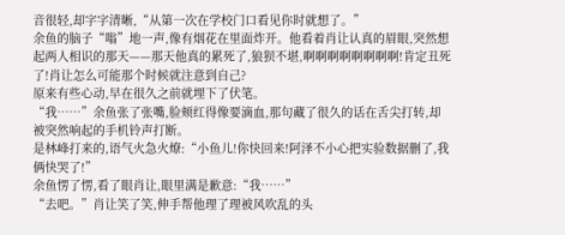音很轻,却字字清晰,“从第一次在学校门口看见你时就想了。”
余鱼的脑子“嗡”地一声,像有烟花在里面炸开。他看着肖让认真的眉眼,突然想起两人相识的那天——那天他真的累死了,狼狈不堪,啊啊啊啊啊啊啊啊!肯定丑死了!肖让怎么可能那个时候就注意到自己?
原来有些心动,早在很久之前就埋下了伏笔。
“我……”余鱼张了张嘴,脸颊红得像要滴血,那句藏了很久的话在舌尖打转,却被突然响起的手机铃声打断。
是林峰打来的,语气火急火燎:“小鱼儿!你快回来!阿泽不小心把实验数据删了,我俩快哭了!”
余鱼愣了愣,看了眼肖让,眼里满是歉意:“我……”
“去吧。”肖让笑了笑,伸手帮他理了理被风吹乱的头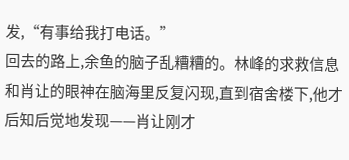发,“有事给我打电话。”
回去的路上,余鱼的脑子乱糟糟的。林峰的求救信息和肖让的眼神在脑海里反复闪现,直到宿舍楼下,他才后知后觉地发现——肖让刚才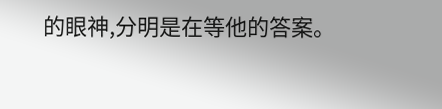的眼神,分明是在等他的答案。